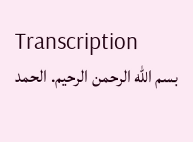Transcription
بسم الله الرحمن الرحيم. الحمد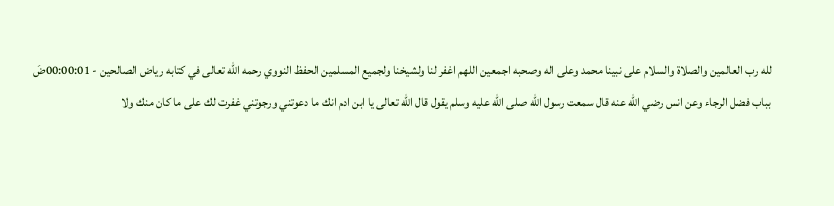لله رب العالمين والصلاة والسلام على نبينا محمد وعلى اله وصحبه اجمعين اللهم اغفر لنا ولشيخنا ولجميع المسلمين الحفظ النووي رحمه الله تعالى في كتابه رياض الصالحين - 00:00:01ضَ
بباب فضل الرجاء وعن انس رضي الله عنه قال سمعت رسول الله صلى الله عليه وسلم يقول قال الله تعالى يا ابن ادم انك ما دعوتني ورجوتني غفرت لك على ما كان منك ولا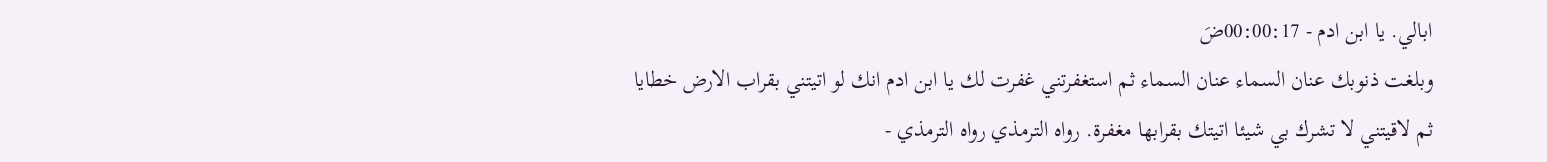ابالي. يا ابن ادم - 00:00:17ضَ
وبلغت ذنوبك عنان السماء عنان السماء ثم استغفرتني غفرت لك يا ابن ادم انك لو اتيتني بقراب الارض خطايا ثم لاقيتني لا تشرك بي شيئا اتيتك بقرابها مغفرة. رواه الترمذي رواه الترمذي -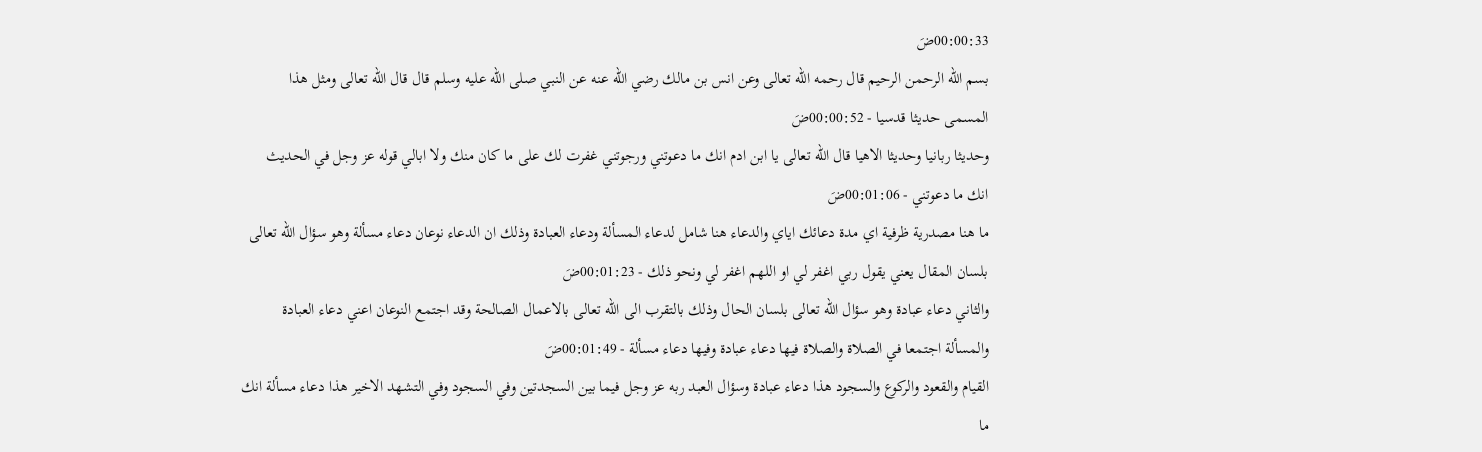00:00:33ضَ
بسم الله الرحمن الرحيم قال رحمه الله تعالى وعن انس بن مالك رضي الله عنه عن النبي صلى الله عليه وسلم قال قال الله تعالى ومثل هذا المسمى حديثا قدسيا - 00:00:52ضَ
وحديثا ربانيا وحديثا الاهيا قال الله تعالى يا ابن ادم انك ما دعوتني ورجوتني غفرت لك على ما كان منك ولا ابالي قوله عز وجل في الحديث انك ما دعوتني - 00:01:06ضَ
ما هنا مصدرية ظرفية اي مدة دعائك اياي والدعاء هنا شامل لدعاء المسألة ودعاء العبادة وذلك ان الدعاء نوعان دعاء مسألة وهو سؤال الله تعالى بلسان المقال يعني يقول ربي اغفر لي او اللهم اغفر لي ونحو ذلك - 00:01:23ضَ
والثاني دعاء عبادة وهو سؤال الله تعالى بلسان الحال وذلك بالتقرب الى الله تعالى بالاعمال الصالحة وقد اجتمع النوعان اعني دعاء العبادة والمسألة اجتمعا في الصلاة والصلاة فيها دعاء عبادة وفيها دعاء مسألة - 00:01:49ضَ
القيام والقعود والركوع والسجود هذا دعاء عبادة وسؤال العبد ربه عز وجل فيما بين السجدتين وفي السجود وفي التشهد الاخير هذا دعاء مسألة انك ما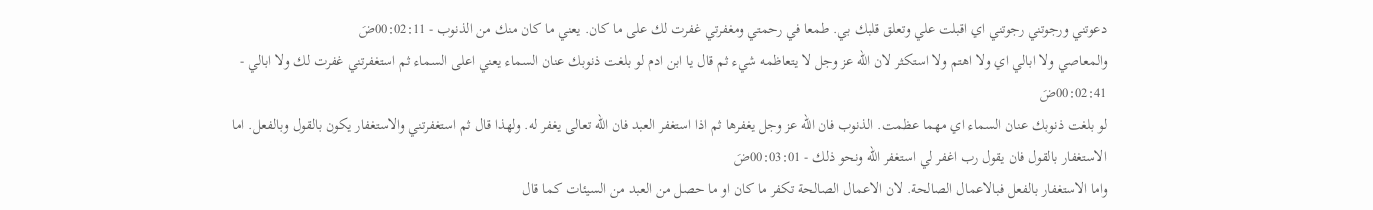دعوتني ورجوتني رجوتني اي اقبلت علي وتعلق قلبك بي. طمعا في رحمتي ومغفرتي غفرت لك على ما كان. يعني ما كان منك من الذنوب - 00:02:11ضَ
والمعاصي ولا ابالي اي ولا اهتم ولا استكثر لان الله عز وجل لا يتعاظمه شيء ثم قال يا ابن ادم لو بلغت ذنوبك عنان السماء يعني اعلى السماء ثم استغفرتني غفرت لك ولا ابالي - 00:02:41ضَ
لو بلغت ذنوبك عنان السماء اي مهما عظمت. الذنوب فان الله عز وجل يغفرها ثم اذا استغفر العبد فان الله تعالى يغفر له. ولهذا قال ثم استغفرتني والاستغفار يكون بالقول وبالفعل. اما الاستغفار بالقول فان يقول رب اغفر لي استغفر الله ونحو ذلك - 00:03:01ضَ
واما الاستغفار بالفعل فبالاعمال الصالحة. لان الاعمال الصالحة تكفر ما كان او ما حصل من العبد من السيئات كما قال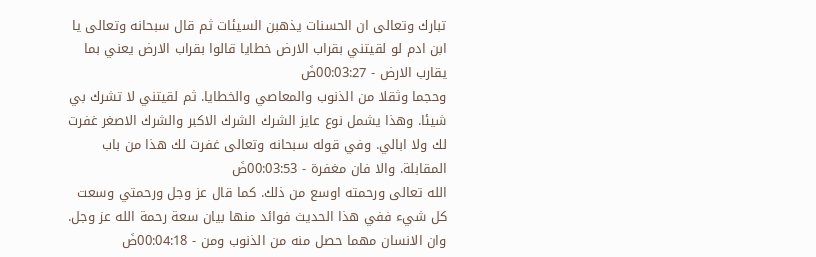تبارك وتعالى ان الحسنات يذهبن السيئات ثم قال سبحانه وتعالى يا ابن ادم لو لقيتني بقراب الارض خطايا قالوا بقراب الارض يعني بما يقارب الارض - 00:03:27ضَ
وحجما وثقلا من الذنوب والمعاصي والخطايا. ثم لقيتني لا تشرك بي شيئا. وهذا يشمل نوع عايز الشرك الشرك الاكبر والشرك الاصغر غفرت لك ولا ابالي. وفي قوله سبحانه وتعالى غفرت لك هذا من باب المقابلة. والا فان مغفرة - 00:03:53ضَ
الله تعالى ورحمته اوسع من ذلك. كما قال عز وجل ورحمتي وسعت كل شيء ففي هذا الحديث فوائد منها بيان سعة رحمة الله عز وجل. وان الانسان مهما حصل منه من الذنوب ومن - 00:04:18ضَ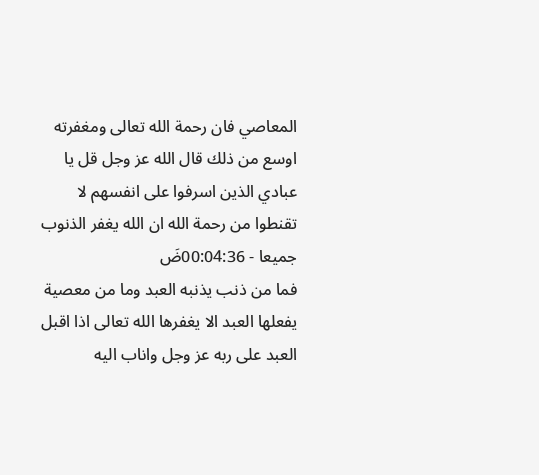المعاصي فان رحمة الله تعالى ومغفرته اوسع من ذلك قال الله عز وجل قل يا عبادي الذين اسرفوا على انفسهم لا تقنطوا من رحمة الله ان الله يغفر الذنوب جميعا - 00:04:36ضَ
فما من ذنب يذنبه العبد وما من معصية يفعلها العبد الا يغفرها الله تعالى اذا اقبل العبد على ربه عز وجل واناب اليه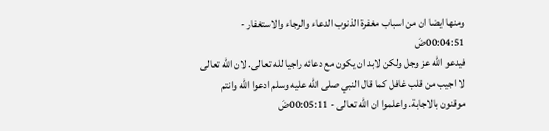ومنها ايضا ان من اسباب مغفرة الذنوب الدعاء والرجاء والاستغفار - 00:04:51ضَ
فيدعو الله عز وجل ولكن لابد ان يكون مع دعائه راجيا لله تعالى. لان الله تعالى لا اجيب من قلب غافل كما قال النبي صلى الله عليه وسلم ادعوا الله وانتم موقنون بالاجابة. واعلموا ان الله تعالى - 00:05:11ضَ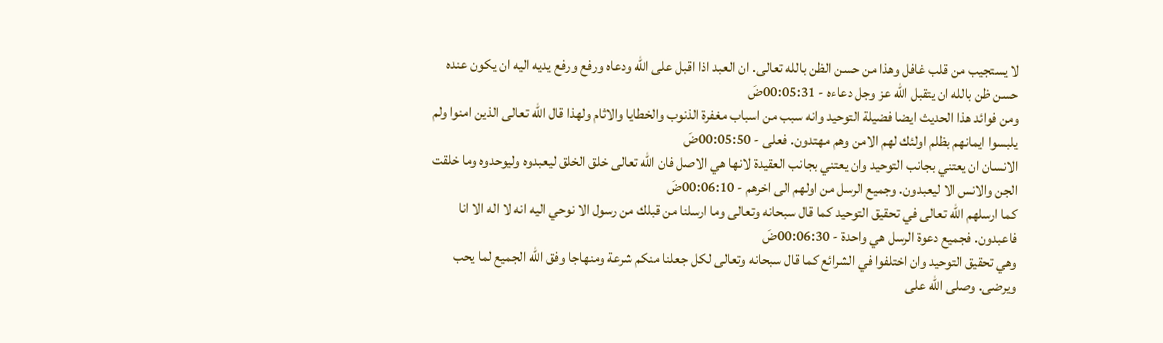لا يستجيب من قلب غافل وهذا من حسن الظن بالله تعالى. ان العبد اذا اقبل على الله ودعاه ورفع ورفع يديه اليه ان يكون عنده حسن ظن بالله ان يتقبل الله عز وجل دعاءه - 00:05:31ضَ
ومن فوائد هذا الحديث ايضا فضيلة التوحيد وانه سبب من اسباب مغفرة الذنوب والخطايا والاثام ولهذا قال الله تعالى الذين امنوا ولم يلبسوا ايمانهم بظلم اولئك لهم الامن وهم مهتدون. فعلى - 00:05:50ضَ
الانسان ان يعتني بجانب التوحيد وان يعتني بجانب العقيدة لانها هي الاصل فان الله تعالى خلق الخلق ليعبدوه وليوحدوه وما خلقت الجن والانس الا ليعبدون. وجميع الرسل من اولهم الى اخرهم - 00:06:10ضَ
كما ارسلهم الله تعالى في تحقيق التوحيد كما قال سبحانه وتعالى وما ارسلنا من قبلك من رسول الا نوحي اليه انه لا اله الا انا فاعبدون. فجميع دعوة الرسل هي واحدة - 00:06:30ضَ
وهي تحقيق التوحيد وان اختلفوا في الشرائع كما قال سبحانه وتعالى لكل جعلنا منكم شرعة ومنهاجا وفق الله الجميع لما يحب ويرضى. وصلى الله على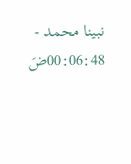نبينا محمد - 00:06:48ضَ